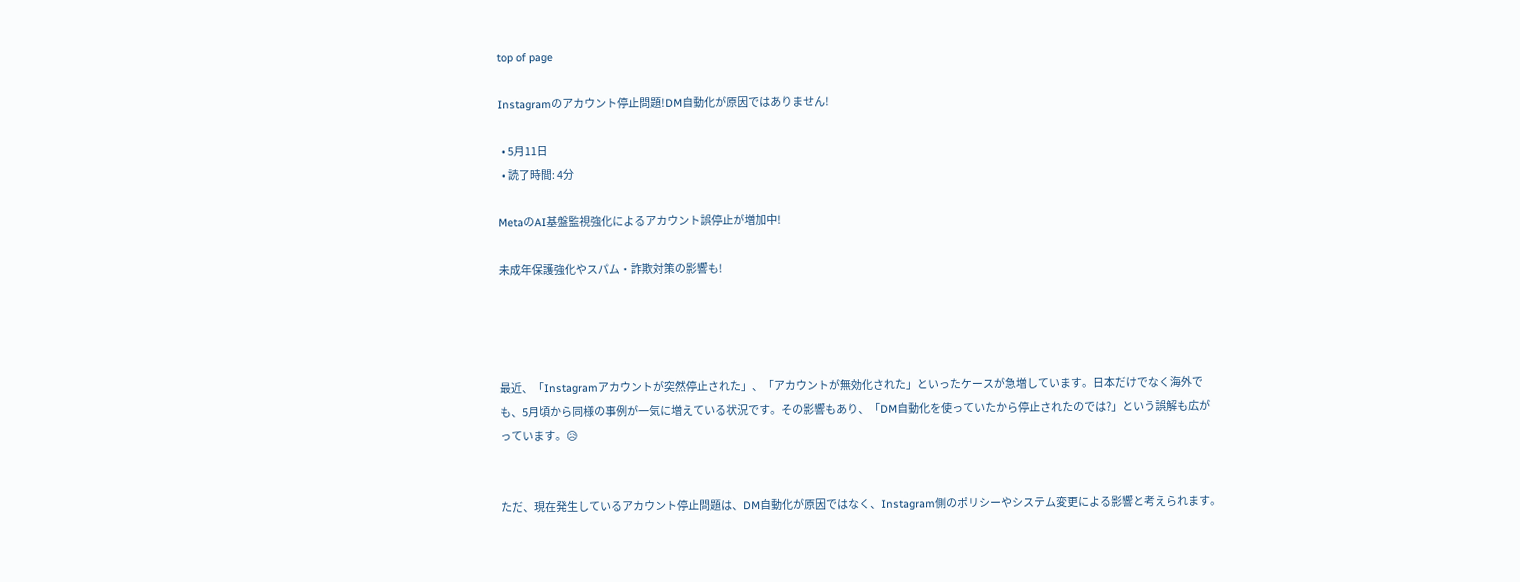top of page

Instagramのアカウント停止問題!DM自動化が原因ではありません!

  • 5月11日
  • 読了時間: 4分

MetaのAI基盤監視強化によるアカウント誤停止が増加中!

未成年保護強化やスパム・詐欺対策の影響も!




最近、「Instagramアカウントが突然停止された」、「アカウントが無効化された」といったケースが急増しています。日本だけでなく海外でも、5月頃から同様の事例が一気に増えている状況です。その影響もあり、「DM自動化を使っていたから停止されたのでは?」という誤解も広がっています。😥


ただ、現在発生しているアカウント停止問題は、DM自動化が原因ではなく、Instagram側のポリシーやシステム変更による影響と考えられます。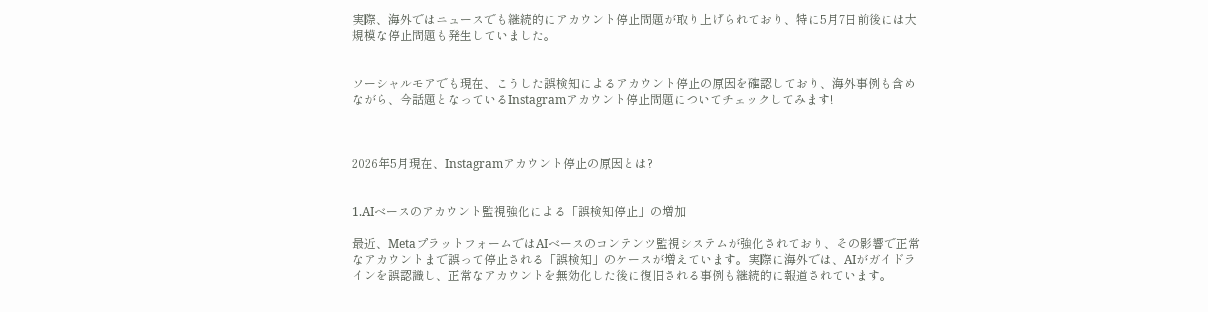実際、海外ではニュースでも継続的にアカウント停止問題が取り上げられており、特に5月7日前後には大規模な停止問題も発生していました。


ソーシャルモアでも現在、こうした誤検知によるアカウント停止の原因を確認しており、海外事例も含めながら、今話題となっているInstagramアカウント停止問題についてチェックしてみます!



2026年5月現在、Instagramアカウント停止の原因とは?


1.AIベースのアカウント監視強化による「誤検知停止」の増加

最近、MetaプラットフォームではAIベースのコンテンツ監視システムが強化されており、その影響で正常なアカウントまで誤って停止される「誤検知」のケースが増えています。実際に海外では、AIがガイドラインを誤認識し、正常なアカウントを無効化した後に復旧される事例も継続的に報道されています。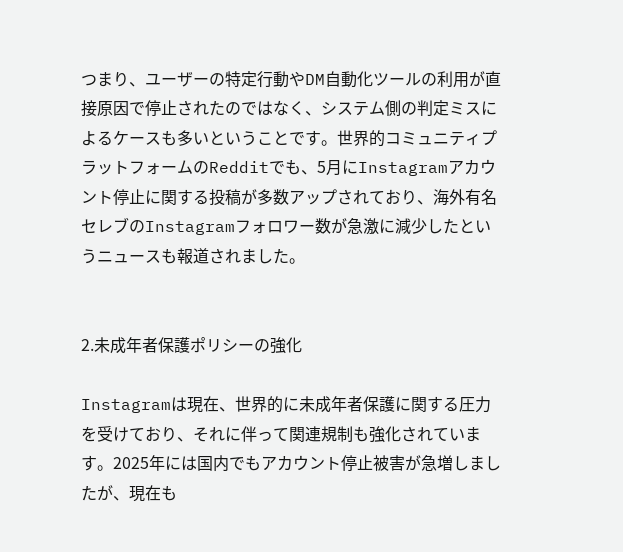つまり、ユーザーの特定行動やDM自動化ツールの利用が直接原因で停止されたのではなく、システム側の判定ミスによるケースも多いということです。世界的コミュニティプラットフォームのRedditでも、5月にInstagramアカウント停止に関する投稿が多数アップされており、海外有名セレブのInstagramフォロワー数が急激に減少したというニュースも報道されました。


2.未成年者保護ポリシーの強化

Instagramは現在、世界的に未成年者保護に関する圧力を受けており、それに伴って関連規制も強化されています。2025年には国内でもアカウント停止被害が急増しましたが、現在も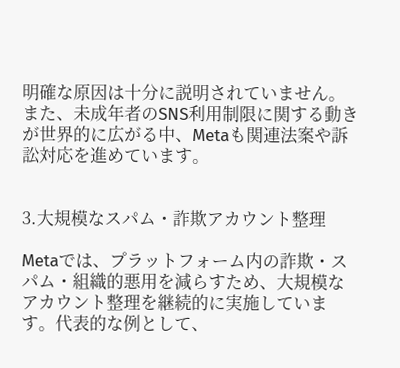明確な原因は十分に説明されていません。また、未成年者のSNS利用制限に関する動きが世界的に広がる中、Metaも関連法案や訴訟対応を進めています。


3.大規模なスパム・詐欺アカウント整理

Metaでは、プラットフォーム内の詐欺・スパム・組織的悪用を減らすため、大規模なアカウント整理を継続的に実施しています。代表的な例として、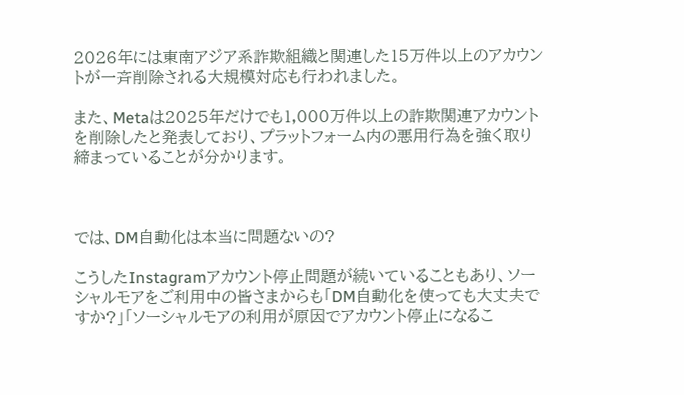2026年には東南アジア系詐欺組織と関連した15万件以上のアカウントが一斉削除される大規模対応も行われました。

また、Metaは2025年だけでも1,000万件以上の詐欺関連アカウントを削除したと発表しており、プラットフォーム内の悪用行為を強く取り締まっていることが分かります。



では、DM自動化は本当に問題ないの?

こうしたInstagramアカウント停止問題が続いていることもあり、ソーシャルモアをご利用中の皆さまからも「DM自動化を使っても大丈夫ですか?」「ソーシャルモアの利用が原因でアカウント停止になるこ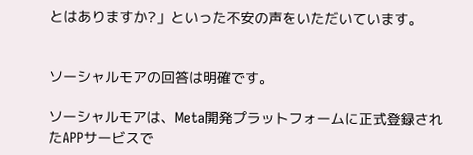とはありますか?」といった不安の声をいただいています。


ソーシャルモアの回答は明確です。

ソーシャルモアは、Meta開発プラットフォームに正式登録されたAPPサービスで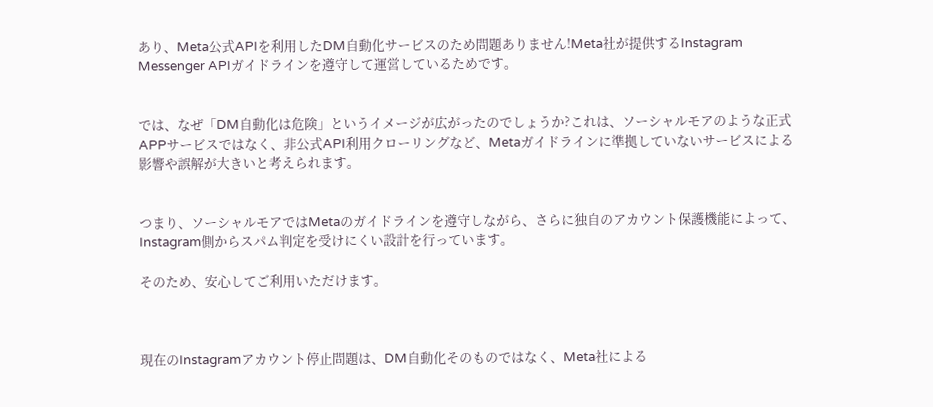あり、Meta公式APIを利用したDM自動化サービスのため問題ありません!Meta社が提供するInstagram Messenger APIガイドラインを遵守して運営しているためです。


では、なぜ「DM自動化は危険」というイメージが広がったのでしょうか?これは、ソーシャルモアのような正式APPサービスではなく、非公式API利用クローリングなど、Metaガイドラインに準拠していないサービスによる影響や誤解が大きいと考えられます。


つまり、ソーシャルモアではMetaのガイドラインを遵守しながら、さらに独自のアカウント保護機能によって、Instagram側からスパム判定を受けにくい設計を行っています。

そのため、安心してご利用いただけます。



現在のInstagramアカウント停止問題は、DM自動化そのものではなく、Meta社による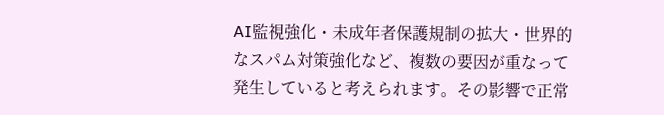AI監視強化・未成年者保護規制の拡大・世界的なスパム対策強化など、複数の要因が重なって発生していると考えられます。その影響で正常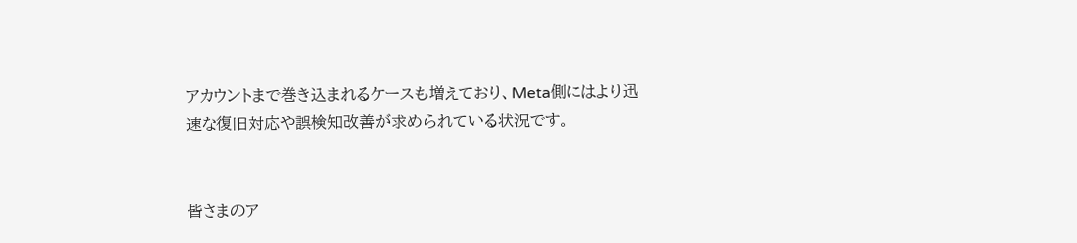アカウントまで巻き込まれるケースも増えており、Meta側にはより迅速な復旧対応や誤検知改善が求められている状況です。


皆さまのア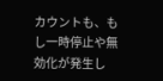カウントも、もし一時停止や無効化が発生し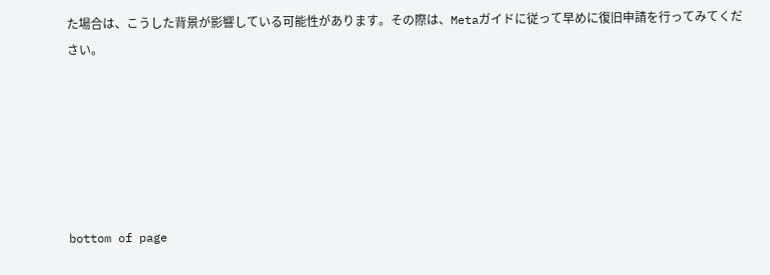た場合は、こうした背景が影響している可能性があります。その際は、Metaガイドに従って早めに復旧申請を行ってみてください。






bottom of page